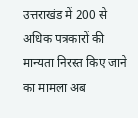उत्तराखंड में 200 से अधिक पत्रकारों की मान्यता निरस्त किए जाने का मामला अब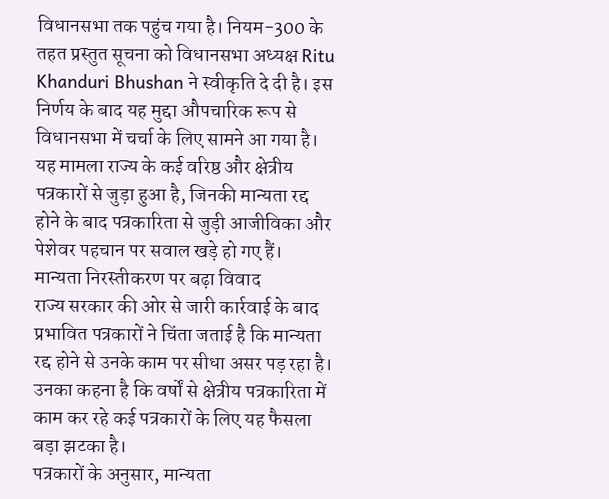विधानसभा तक पहुंच गया है। नियम-300 के तहत प्रस्तुत सूचना को विधानसभा अध्यक्ष Ritu Khanduri Bhushan ने स्वीकृति दे दी है। इस निर्णय के बाद यह मुद्दा औपचारिक रूप से विधानसभा में चर्चा के लिए सामने आ गया है।
यह मामला राज्य के कई वरिष्ठ और क्षेत्रीय पत्रकारों से जुड़ा हुआ है, जिनकी मान्यता रद्द होने के बाद पत्रकारिता से जुड़ी आजीविका और पेशेवर पहचान पर सवाल खड़े हो गए हैं।
मान्यता निरस्तीकरण पर बढ़ा विवाद
राज्य सरकार की ओर से जारी कार्रवाई के बाद प्रभावित पत्रकारों ने चिंता जताई है कि मान्यता रद्द होने से उनके काम पर सीधा असर पड़ रहा है। उनका कहना है कि वर्षों से क्षेत्रीय पत्रकारिता में काम कर रहे कई पत्रकारों के लिए यह फैसला बड़ा झटका है।
पत्रकारों के अनुसार, मान्यता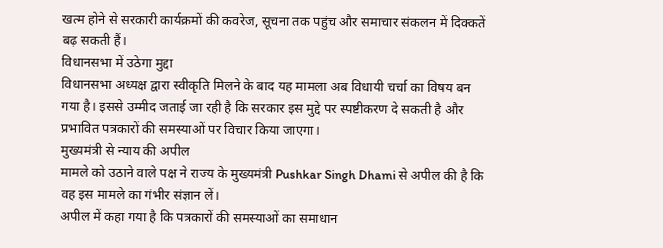खत्म होने से सरकारी कार्यक्रमों की कवरेज, सूचना तक पहुंच और समाचार संकलन में दिक्कतें बढ़ सकती हैं।
विधानसभा में उठेगा मुद्दा
विधानसभा अध्यक्ष द्वारा स्वीकृति मिलने के बाद यह मामला अब विधायी चर्चा का विषय बन गया है। इससे उम्मीद जताई जा रही है कि सरकार इस मुद्दे पर स्पष्टीकरण दे सकती है और प्रभावित पत्रकारों की समस्याओं पर विचार किया जाएगा।
मुख्यमंत्री से न्याय की अपील
मामले को उठाने वाले पक्ष ने राज्य के मुख्यमंत्री Pushkar Singh Dhami से अपील की है कि वह इस मामले का गंभीर संज्ञान लें।
अपील में कहा गया है कि पत्रकारों की समस्याओं का समाधान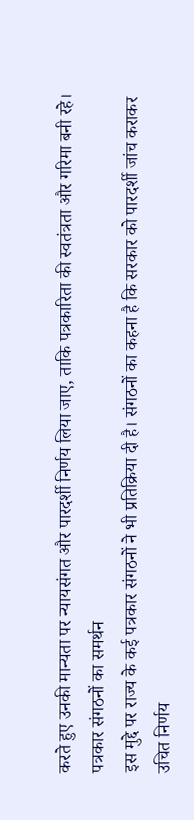करते हुए उनकी मान्यता पर न्यायसंगत और पारदर्शी निर्णय लिया जाए, ताकि पत्रकारिता की स्वतंत्रता और गरिमा बनी रहे।
पत्रकार संगठनों का समर्थन
इस मुद्दे पर राज्य के कई पत्रकार संगठनों ने भी प्रतिक्रिया दी है। संगठनों का कहना है कि सरकार को पारदर्शी जांच कराकर उचित निर्णय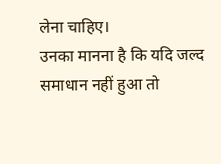लेना चाहिए।
उनका मानना है कि यदि जल्द समाधान नहीं हुआ तो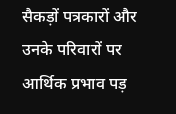सैकड़ों पत्रकारों और उनके परिवारों पर आर्थिक प्रभाव पड़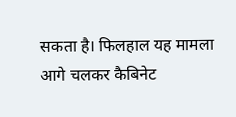सकता है। फिलहाल यह मामला आगे चलकर कैबिनेट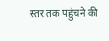स्तर तक पहुंचने की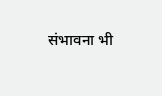संभावना भी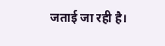जताई जा रही है।